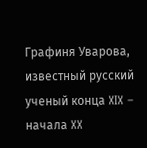Графиня Уварова, известный русский ученый конца XIX – начала XX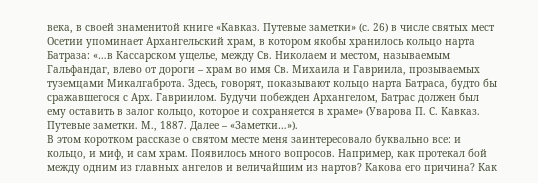века, в своей знаменитой книге «Кавказ. Путевые заметки» (с. 26) в числе святых мест Осетии упоминает Архангельский храм, в котором якобы хранилось кольцо нарта Батраза: «…в Кассарском ущелье, между Св. Николаем и местом, называемым Гальфандаг, влево от дороги – храм во имя Св. Михаила и Гавриила, прозываемых туземцами Микалгаброта. Здесь, говорят, показывают кольцо нарта Батраса, будто бы сражавшегося с Арх. Гавриилом. Будучи побежден Архангелом, Батрас должен был ему оставить в залог кольцо, которое и сохраняется в храме» (Уварова П. С. Кавказ. Путевые заметки. М., 1887. Далее – «Заметки…»).
В этом коротком рассказе о святом месте меня заинтересовало буквально все: и кольцо, и миф, и сам храм. Появилось много вопросов. Например, как протекал бой между одним из главных ангелов и величайшим из нартов? Какова его причина? Как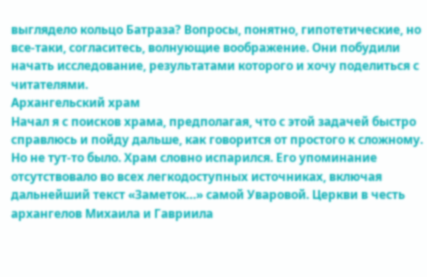выглядело кольцо Батраза? Вопросы, понятно, гипотетические, но все-таки, согласитесь, волнующие воображение. Они побудили начать исследование, результатами которого и хочу поделиться с читателями.
Архангельский храм
Начал я с поисков храма, предполагая, что с этой задачей быстро справлюсь и пойду дальше, как говорится от простого к сложному. Но не тут-то было. Храм словно испарился. Его упоминание отсутствовало во всех легкодоступных источниках, включая дальнейший текст «Заметок…» самой Уваровой. Церкви в честь архангелов Михаила и Гавриила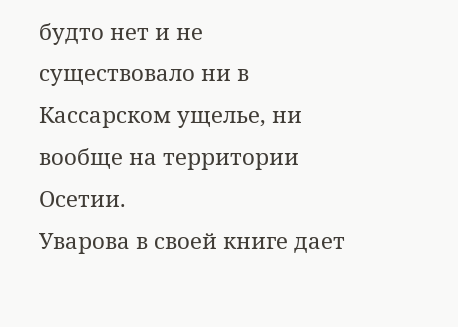будто нет и не существовало ни в Кассарском ущелье, ни вообще на территории Осетии.
Уварова в своей книге дает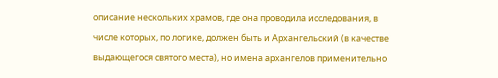описание нескольких храмов, где она проводила исследования, в числе которых, по логике, должен быть и Архангельский (в качестве выдающегося святого места), но имена архангелов применительно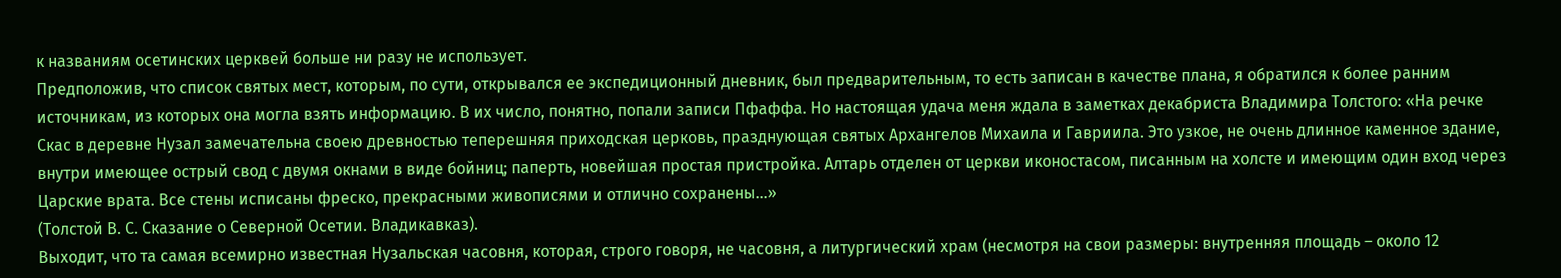к названиям осетинских церквей больше ни разу не использует.
Предположив, что список святых мест, которым, по сути, открывался ее экспедиционный дневник, был предварительным, то есть записан в качестве плана, я обратился к более ранним источникам, из которых она могла взять информацию. В их число, понятно, попали записи Пфаффа. Но настоящая удача меня ждала в заметках декабриста Владимира Толстого: «На речке Скас в деревне Нузал замечательна своею древностью теперешняя приходская церковь, празднующая святых Архангелов Михаила и Гавриила. Это узкое, не очень длинное каменное здание, внутри имеющее острый свод с двумя окнами в виде бойниц; паперть, новейшая простая пристройка. Алтарь отделен от церкви иконостасом, писанным на холсте и имеющим один вход через Царские врата. Все стены исписаны фреско, прекрасными живописями и отлично сохранены…»
(Толстой В. С. Сказание о Северной Осетии. Владикавказ).
Выходит, что та самая всемирно известная Нузальская часовня, которая, строго говоря, не часовня, а литургический храм (несмотря на свои размеры: внутренняя площадь – около 12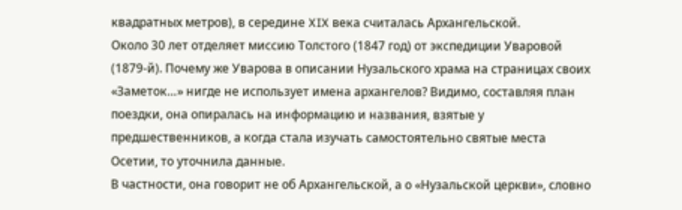квадратных метров), в середине XIX века считалась Архангельской.
Около 30 лет отделяет миссию Толстого (1847 год) от экспедиции Уваровой (1879-й). Почему же Уварова в описании Нузальского храма на страницах своих «Заметок…» нигде не использует имена архангелов? Видимо, составляя план поездки, она опиралась на информацию и названия, взятые у предшественников, а когда стала изучать самостоятельно святые места Осетии, то уточнила данные.
В частности, она говорит не об Архангельской, а о «Нузальской церкви», словно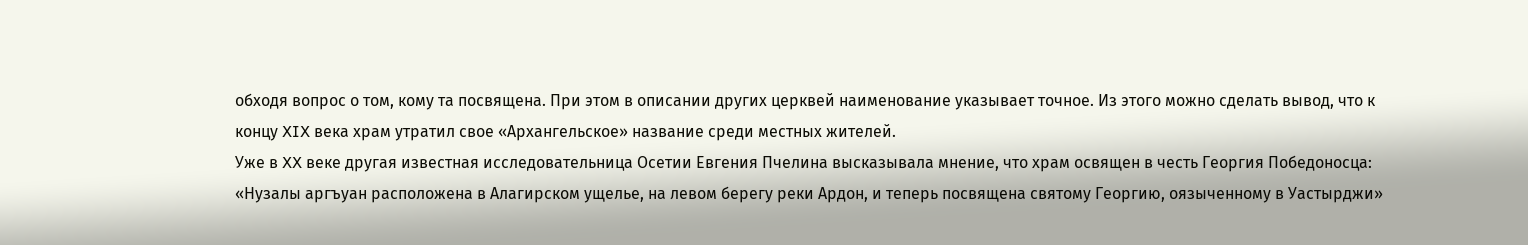обходя вопрос о том, кому та посвящена. При этом в описании других церквей наименование указывает точное. Из этого можно сделать вывод, что к концу XIX века храм утратил свое «Архангельское» название среди местных жителей.
Уже в XX веке другая известная исследовательница Осетии Евгения Пчелина высказывала мнение, что храм освящен в честь Георгия Победоносца: «Нузалы аргъуан расположена в Алагирском ущелье, на левом берегу реки Ардон, и теперь посвящена святому Георгию, оязыченному в Уастырджи»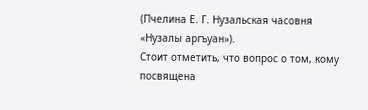(Пчелина Е. Г. Нузальская часовня «Нузалы аргъуан»).
Стоит отметить, что вопрос о том, кому посвящена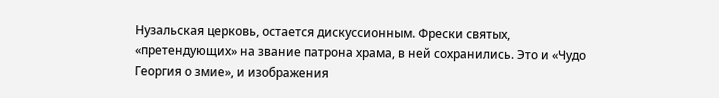Нузальская церковь, остается дискуссионным. Фрески святых, «претендующих» на звание патрона храма, в ней сохранились. Это и «Чудо Георгия о змие», и изображения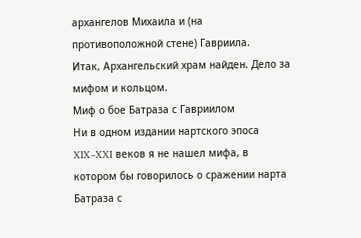архангелов Михаила и (на противоположной стене) Гавриила.
Итак, Архангельский храм найден. Дело за мифом и кольцом.
Миф о бое Батраза с Гавриилом
Ни в одном издании нартского эпоса XIX–XXI веков я не нашел мифа, в котором бы говорилось о сражении нарта Батраза с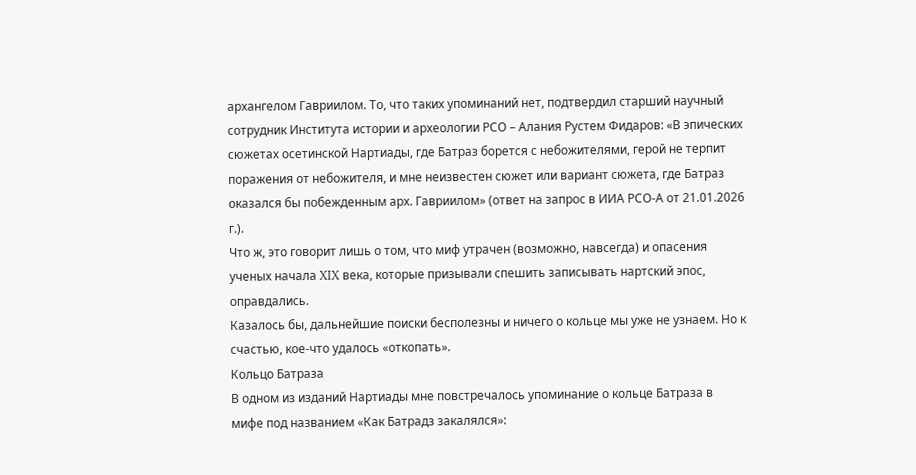архангелом Гавриилом. То, что таких упоминаний нет, подтвердил старший научный сотрудник Института истории и археологии РСО – Алания Рустем Фидаров: «В эпических сюжетах осетинской Нартиады, где Батраз борется с небожителями, герой не терпит поражения от небожителя, и мне неизвестен сюжет или вариант сюжета, где Батраз оказался бы побежденным арх. Гавриилом» (ответ на запрос в ИИА РСО-А от 21.01.2026 г.).
Что ж, это говорит лишь о том, что миф утрачен (возможно, навсегда) и опасения ученых начала XIX века, которые призывали спешить записывать нартский эпос, оправдались.
Казалось бы, дальнейшие поиски бесполезны и ничего о кольце мы уже не узнаем. Но к счастью, кое-что удалось «откопать».
Кольцо Батраза
В одном из изданий Нартиады мне повстречалось упоминание о кольце Батраза в мифе под названием «Как Батрадз закалялся»: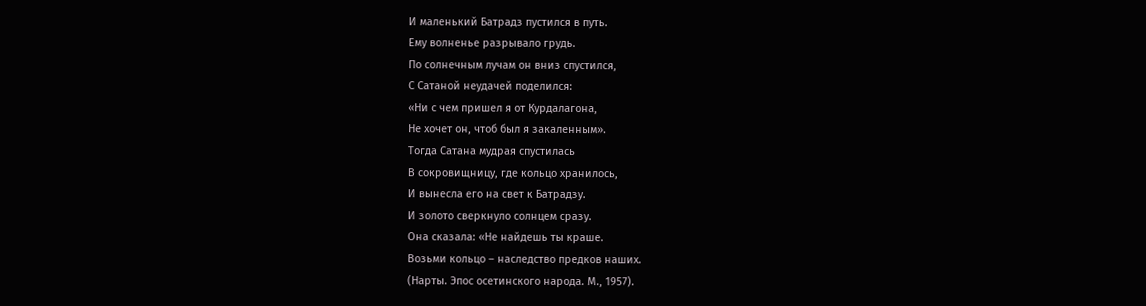И маленький Батрадз пустился в путь.
Ему волненье разрывало грудь.
По солнечным лучам он вниз спустился,
С Сатаной неудачей поделился:
«Ни с чем пришел я от Курдалагона,
Не хочет он, чтоб был я закаленным».
Тогда Сатана мудрая спустилась
В сокровищницу, где кольцо хранилось,
И вынесла его на свет к Батрадзу.
И золото сверкнуло солнцем сразу.
Она сказала: «Не найдешь ты краше.
Возьми кольцо – наследство предков наших.
(Нарты. Эпос осетинского народа. М., 1957).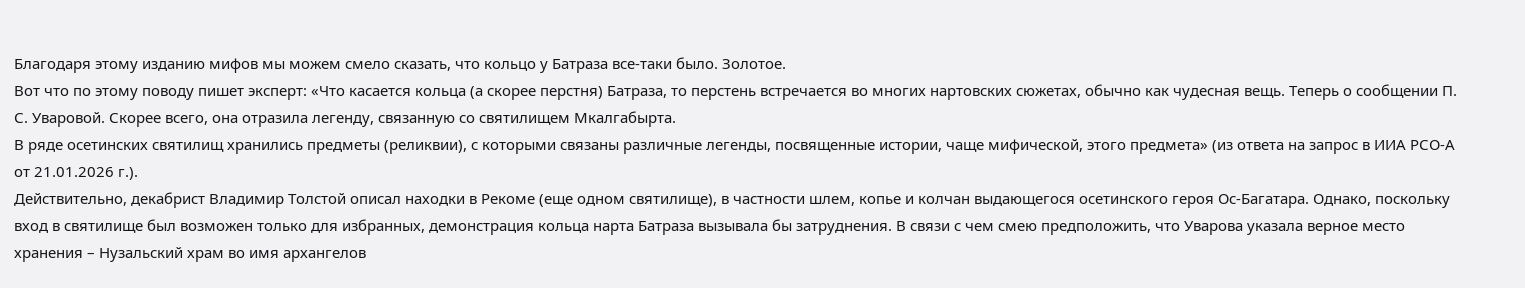Благодаря этому изданию мифов мы можем смело сказать, что кольцо у Батраза все-таки было. Золотое.
Вот что по этому поводу пишет эксперт: «Что касается кольца (а скорее перстня) Батраза, то перстень встречается во многих нартовских сюжетах, обычно как чудесная вещь. Теперь о сообщении П. С. Уваровой. Скорее всего, она отразила легенду, связанную со святилищем Мкалгабырта.
В ряде осетинских святилищ хранились предметы (реликвии), с которыми связаны различные легенды, посвященные истории, чаще мифической, этого предмета» (из ответа на запрос в ИИА РСО-А от 21.01.2026 г.).
Действительно, декабрист Владимир Толстой описал находки в Рекоме (еще одном святилище), в частности шлем, копье и колчан выдающегося осетинского героя Ос-Багатара. Однако, поскольку вход в святилище был возможен только для избранных, демонстрация кольца нарта Батраза вызывала бы затруднения. В связи с чем смею предположить, что Уварова указала верное место хранения – Нузальский храм во имя архангелов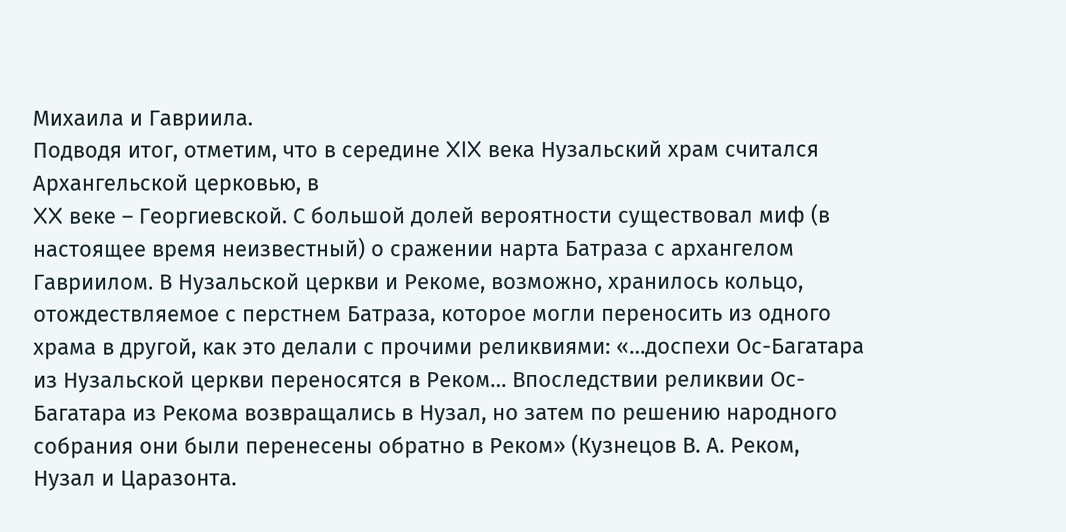Михаила и Гавриила.
Подводя итог, отметим, что в середине XIX века Нузальский храм считался Архангельской церковью, в
XX веке – Георгиевской. С большой долей вероятности существовал миф (в настоящее время неизвестный) о сражении нарта Батраза с архангелом Гавриилом. В Нузальской церкви и Рекоме, возможно, хранилось кольцо, отождествляемое с перстнем Батраза, которое могли переносить из одного храма в другой, как это делали с прочими реликвиями: «…доспехи Ос-Багатара из Нузальской церкви переносятся в Реком… Впоследствии реликвии Ос-Багатара из Рекома возвращались в Нузал, но затем по решению народного собрания они были перенесены обратно в Реком» (Кузнецов В. А. Реком, Нузал и Царазонта.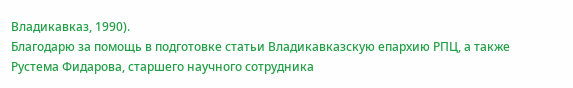Владикавказ, 1990).
Благодарю за помощь в подготовке статьи Владикавказскую епархию РПЦ, а также Рустема Фидарова, старшего научного сотрудника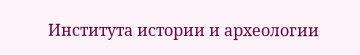Института истории и археологии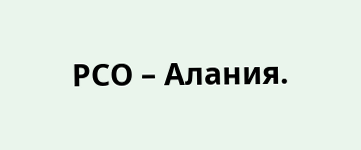РСО – Алания.